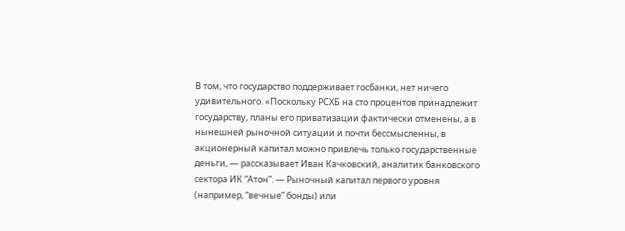В том, что государство поддерживает госбанки, нет ничего удивительного. «Поскольку РСХБ на сто процентов принадлежит государству, планы его приватизации фактически отменены, а в нынешней рыночной ситуации и почти бессмысленны, в акционерный капитал можно привлечь только государственные деньги, — рассказывает Иван Качковский, аналитик банковского сектора ИК “Атон”. — Рыночный капитал первого уровня (например, “вечные” бонды) или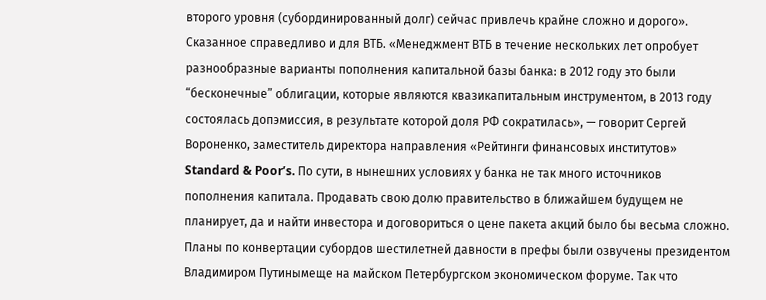второго уровня (субординированный долг) сейчас привлечь крайне сложно и дорого». Сказанное справедливо и для ВТБ. «Менеджмент ВТБ в течение нескольких лет опробует разнообразные варианты пополнения капитальной базы банка: в 2012 году это были “бесконечные” облигации, которые являются квазикапитальным инструментом, в 2013 году состоялась допэмиссия, в результате которой доля РФ сократилась», — говорит Сергей Вороненко, заместитель директора направления «Рейтинги финансовых институтов» Standard & Poor’s. По сути, в нынешних условиях у банка не так много источников пополнения капитала. Продавать свою долю правительство в ближайшем будущем не планирует, да и найти инвестора и договориться о цене пакета акций было бы весьма сложно.
Планы по конвертации субордов шестилетней давности в префы были озвучены президентом Владимиром Путинымеще на майском Петербургском экономическом форуме. Так что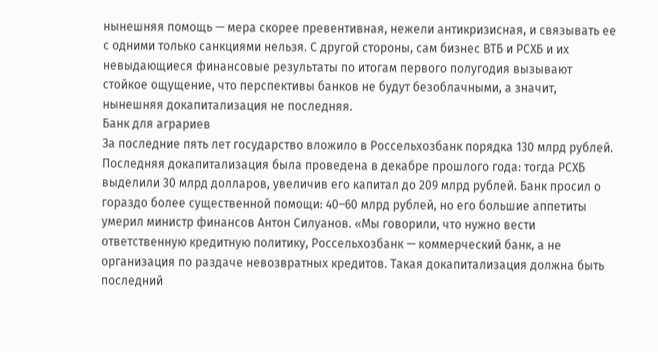нынешняя помощь — мера скорее превентивная, нежели антикризисная, и связывать ее с одними только санкциями нельзя. С другой стороны, сам бизнес ВТБ и РСХБ и их невыдающиеся финансовые результаты по итогам первого полугодия вызывают стойкое ощущение, что перспективы банков не будут безоблачными, а значит, нынешняя докапитализация не последняя.
Банк для аграриев
За последние пять лет государство вложило в Россельхозбанк порядка 130 млрд рублей. Последняя докапитализация была проведена в декабре прошлого года: тогда РСХБ выделили 30 млрд долларов, увеличив его капитал до 209 млрд рублей. Банк просил о гораздо более существенной помощи: 40–60 млрд рублей, но его большие аппетиты умерил министр финансов Антон Силуанов. «Мы говорили, что нужно вести ответственную кредитную политику, Россельхозбанк — коммерческий банк, а не организация по раздаче невозвратных кредитов. Такая докапитализация должна быть последний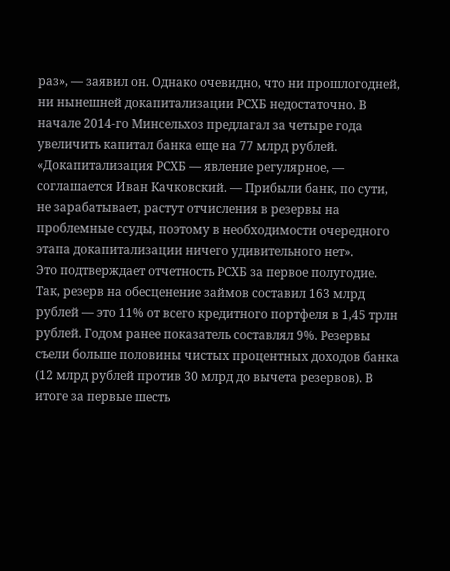раз», — заявил он. Однако очевидно, что ни прошлогодней, ни нынешней докапитализации РСХБ недостаточно. В начале 2014-го Минсельхоз предлагал за четыре года увеличить капитал банка еще на 77 млрд рублей. «Докапитализация РСХБ — явление регулярное, — соглашается Иван Качковский. — Прибыли банк, по сути, не зарабатывает, растут отчисления в резервы на проблемные ссуды, поэтому в необходимости очередного этапа докапитализации ничего удивительного нет».
Это подтверждает отчетность РСХБ за первое полугодие. Так, резерв на обесценение займов составил 163 млрд рублей — это 11% от всего кредитного портфеля в 1,45 трлн рублей. Годом ранее показатель составлял 9%. Резервы съели больше половины чистых процентных доходов банка (12 млрд рублей против 30 млрд до вычета резервов). В итоге за первые шесть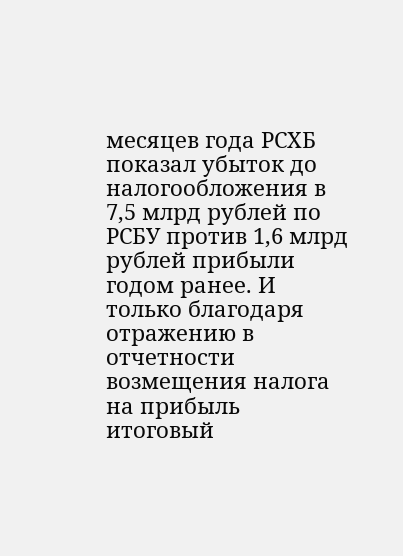месяцев года РСХБ показал убыток до налогообложения в 7,5 млрд рублей по РСБУ против 1,6 млрд рублей прибыли годом ранее. И только благодаря отражению в отчетности возмещения налога на прибыль итоговый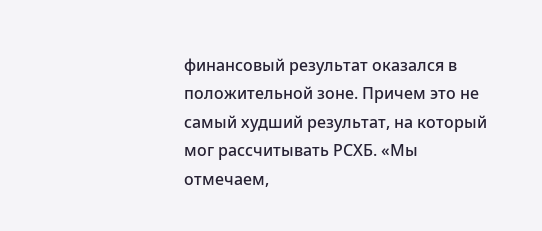финансовый результат оказался в положительной зоне. Причем это не самый худший результат, на который мог рассчитывать РСХБ. «Мы отмечаем,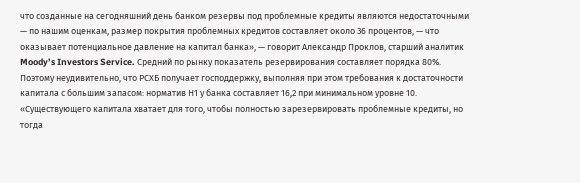что созданные на сегодняшний день банком резервы под проблемные кредиты являются недостаточными — по нашим оценкам, размер покрытия проблемных кредитов составляет около 36 процентов, — что оказывает потенциальное давление на капитал банка», — говорит Александр Проклов, старший аналитик Moody’s Investors Service. Средний по рынку показатель резервирования составляет порядка 80%. Поэтому неудивительно, что РСХБ получает господдержку, выполняя при этом требования к достаточности капитала с большим запасом: норматив Н1 у банка составляет 16,2 при минимальном уровне 10. «Существующего капитала хватает для того, чтобы полностью зарезервировать проблемные кредиты, но тогда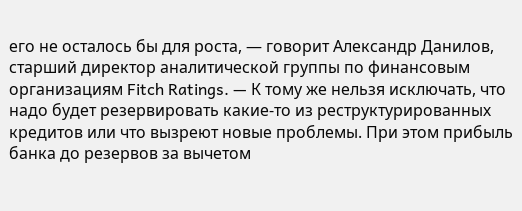его не осталось бы для роста, — говорит Александр Данилов, старший директор аналитической группы по финансовым организациям Fitch Ratings. — К тому же нельзя исключать, что надо будет резервировать какие-то из реструктурированных кредитов или что вызреют новые проблемы. При этом прибыль банка до резервов за вычетом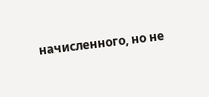начисленного, но не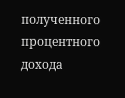полученного процентного дохода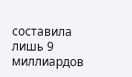составила лишь 9 миллиардов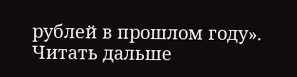рублей в прошлом году».
Читать дальше